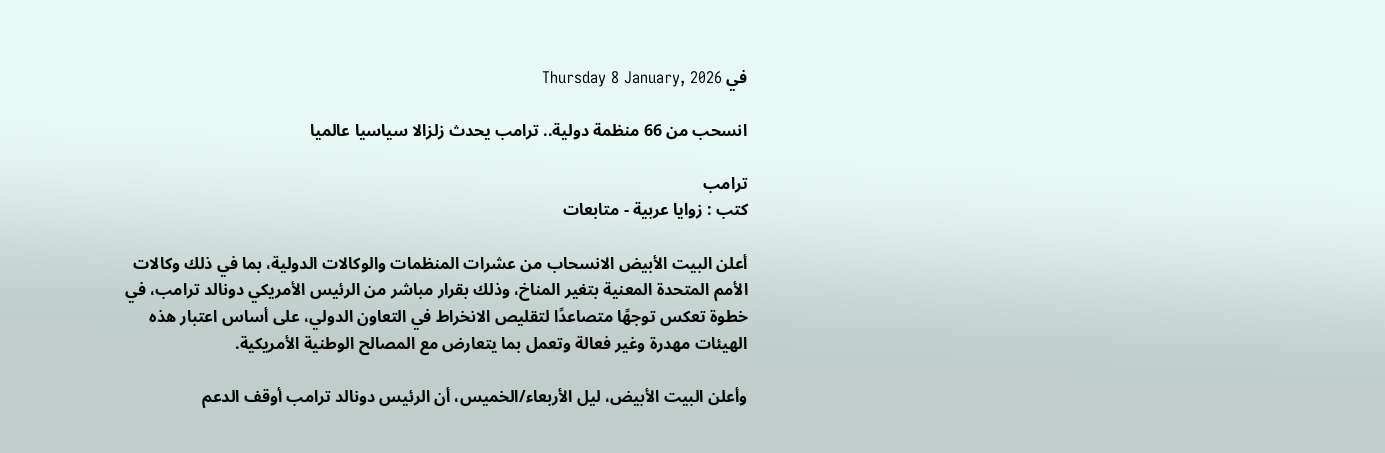في Thursday 8 January, 2026

انسحب من 66 منظمة دولية.. ترامب يحدث زلزالا سياسيا عالميا

ترامب
كتب : زوايا عربية - متابعات

أعلن البيت الأبيض الانسحاب من عشرات المنظمات والوكالات الدولية، بما في ذلك وكالات الأمم المتحدة المعنية بتغير المناخ، وذلك بقرار مباشر من الرئيس الأمريكي دونالد ترامب، في خطوة تعكس توجهًا متصاعدًا لتقليص الانخراط في التعاون الدولي، على أساس اعتبار هذه الهيئات مهدرة وغير فعالة وتعمل بما يتعارض مع المصالح الوطنية الأمريكية.

وأعلن البيت الأبيض، ليل الأربعاء/الخميس، أن الرئيس دونالد ترامب أوقف الدعم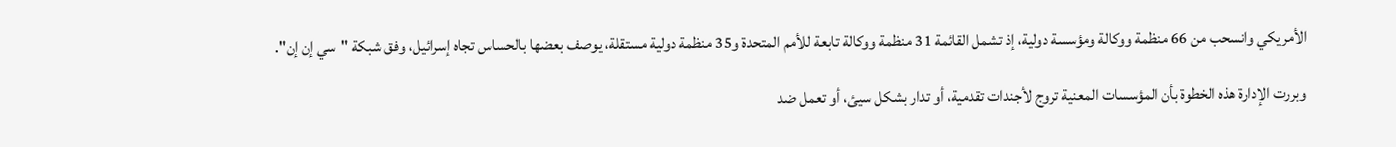الأمريكي وانسحب من 66 منظمة ووكالة ومؤسسة دولية، إذ تشمل القائمة 31 منظمة ووكالة تابعة للأمم المتحدة و35 منظمة دولية مستقلة، يوصف بعضها بالحساس تجاه إسرائيل، وفق شبكة "سي إن إن".

وبررت الإدارة هذه الخطوة بأن المؤسسات المعنية تروج لأجندات تقدمية، أو تدار بشكل سيئ، أو تعمل ضد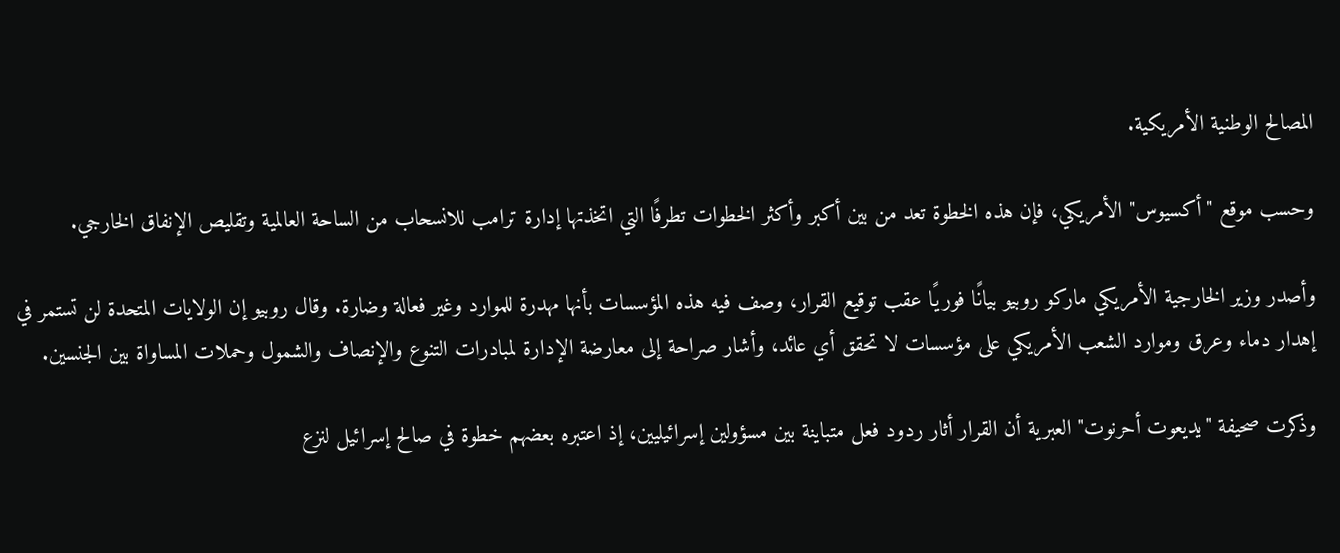المصالح الوطنية الأمريكية.

وحسب موقع "أكسيوس" الأمريكي، فإن هذه الخطوة تعد من بين أكبر وأكثر الخطوات تطرفًا التي اتخذتها إدارة ترامب للانسحاب من الساحة العالمية وتقليص الإنفاق الخارجي.

وأصدر وزير الخارجية الأمريكي ماركو روبيو بيانًا فوريًا عقب توقيع القرار، وصف فيه هذه المؤسسات بأنها مهدرة للموارد وغير فعالة وضارة. وقال روبيو إن الولايات المتحدة لن تستمر في إهدار دماء وعرق وموارد الشعب الأمريكي على مؤسسات لا تحقق أي عائد، وأشار صراحة إلى معارضة الإدارة لمبادرات التنوع والإنصاف والشمول وحملات المساواة بين الجنسين.

وذكرت صحيفة "يديعوت أحرنوت" العبرية أن القرار أثار ردود فعل متباينة بين مسؤولين إسرائيليين، إذ اعتبره بعضهم خطوة في صالح إسرائيل لنزع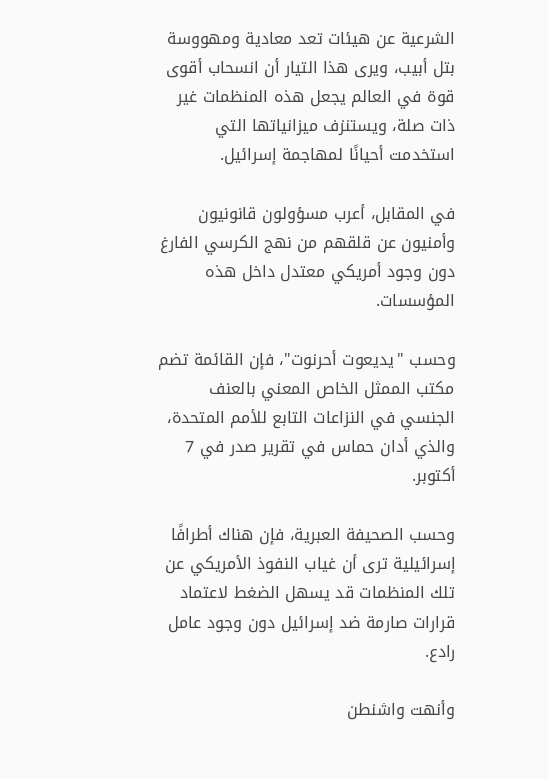الشرعية عن هيئات تعد معادية ومهووسة بتل أبيب، ويرى هذا التيار أن انسحاب أقوى قوة في العالم يجعل هذه المنظمات غير ذات صلة، ويستنزف ميزانياتها التي استخدمت أحيانًا لمهاجمة إسرائيل.

في المقابل، أعرب مسؤولون قانونيون وأمنيون عن قلقهم من نهج الكرسي الفارغ دون وجود أمريكي معتدل داخل هذه المؤسسات.

وحسب "يديعوت أحرنوت"، فإن القائمة تضم مكتب الممثل الخاص المعني بالعنف الجنسي في النزاعات التابع للأمم المتحدة، والذي أدان حماس في تقرير صدر في 7 أكتوبر.

وحسب الصحيفة العبرية، فإن هناك أطرافًا إسرائيلية ترى أن غياب النفوذ الأمريكي عن تلك المنظمات قد يسهل الضغط لاعتماد قرارات صارمة ضد إسرائيل دون وجود عامل رادع.

وأنهت واشنطن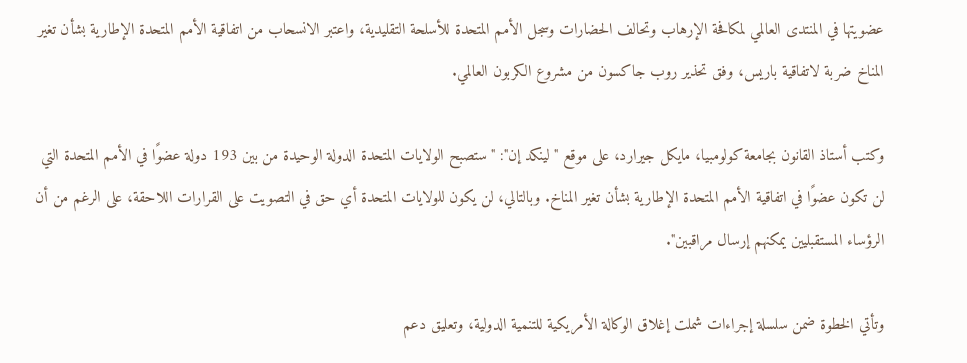عضويتها في المنتدى العالمي لمكافحة الإرهاب وتحالف الحضارات وسجل الأمم المتحدة للأسلحة التقليدية، واعتبر الانسحاب من اتفاقية الأمم المتحدة الإطارية بشأن تغير المناخ ضربة لاتفاقية باريس، وفق تحذير روب جاكسون من مشروع الكربون العالمي.

وكتب أستاذ القانون بجامعة كولومبيا، مايكل جيرارد، على موقع "لينكد إن": "ستصبح الولايات المتحدة الدولة الوحيدة من بين 193 دولة عضوًا في الأمم المتحدة التي لن تكون عضوًا في اتفاقية الأمم المتحدة الإطارية بشأن تغير المناخ. وبالتالي، لن يكون للولايات المتحدة أي حق في التصويت على القرارات اللاحقة، على الرغم من أن الرؤساء المستقبليين يمكنهم إرسال مراقبين".

وتأتي الخطوة ضمن سلسلة إجراءات شملت إغلاق الوكالة الأمريكية للتنمية الدولية، وتعليق دعم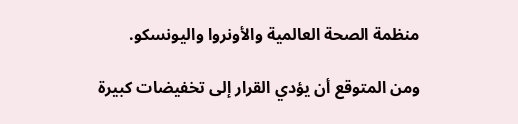منظمة الصحة العالمية والأونروا واليونسكو.

ومن المتوقع أن يؤدي القرار إلى تخفيضات كبيرة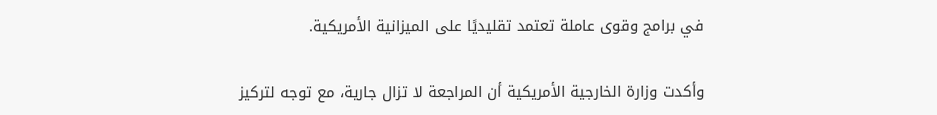في برامج وقوى عاملة تعتمد تقليديًا على الميزانية الأمريكية.

وأكدت وزارة الخارجية الأمريكية أن المراجعة لا تزال جارية، مع توجه لتركيز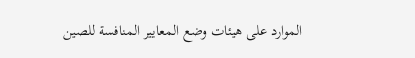الموارد على هيئات وضع المعايير المنافسة للصين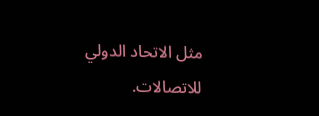مثل الاتحاد الدولي للاتصالات.